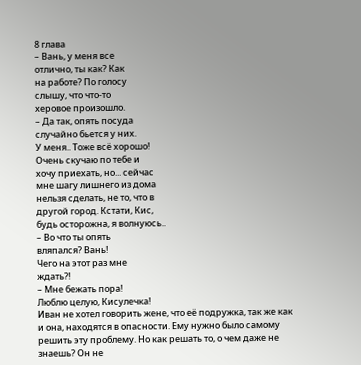8 глава
– Вань, у меня все
отлично, ты как? Как
на работе? По голосу
слышу, что что-то
херовое произошло.
– Да так, опять посуда
случайно бьется у них.
У меня.. Тоже всё хорошо!
Очень скучаю по тебе и
хочу приехать, но... сейчас
мне шагу лишнего из дома
нельзя сделать, не то, что в
другой город. Кстати, Кис,
будь осторожна, я волнуюсь..
– Во что ты опять
вляпался? Вань!
Чего на этот раз мне
ждать?!
– Мне бежать пора!
Люблю целую, Кисулечка!
Иван не хотел говорить жене, что её подружка, так же как и она, находятся в опасности. Ему нужно было самому решить эту проблему. Но как решать то, о чем даже не знаешь? Он не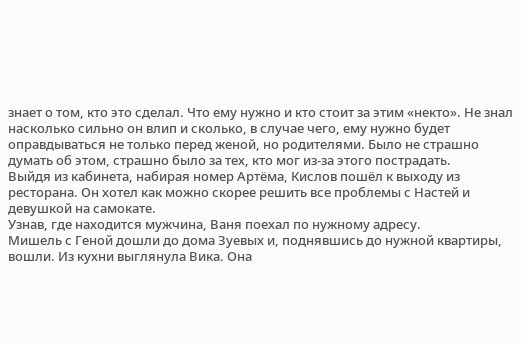знает о том, кто это сделал. Что ему нужно и кто стоит за этим «некто». Не знал насколько сильно он влип и сколько, в случае чего, ему нужно будет оправдываться не только перед женой, но родителями. Было не страшно думать об этом, страшно было за тех, кто мог из-за этого пострадать.
Выйдя из кабинета, набирая номер Артёма, Кислов пошёл к выходу из ресторана. Он хотел как можно скорее решить все проблемы с Настей и девушкой на самокате.
Узнав, где находится мужчина, Ваня поехал по нужному адресу.
Мишель с Геной дошли до дома Зуевых и, поднявшись до нужной квартиры, вошли. Из кухни выглянула Вика. Она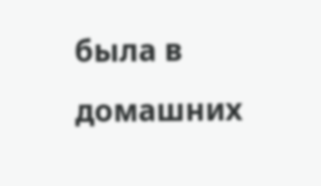была в домашних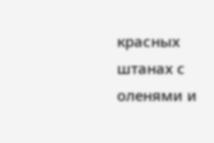красных штанах с оленями и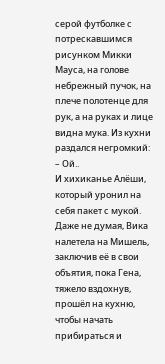серой футболке с потрескавшимся рисунком Микки Мауса, на голове небрежный пучок, на плече полотенце для рук, а на руках и лице видна мука. Из кухни раздался негромкий:
– Ой..
И хихиканье Алёши, который уронил на себя пакет с мукой.
Даже не думая, Вика налетела на Мишель, заключив её в свои объятия, пока Гена, тяжело вздохнув, прошёл на кухню, чтобы начать прибираться и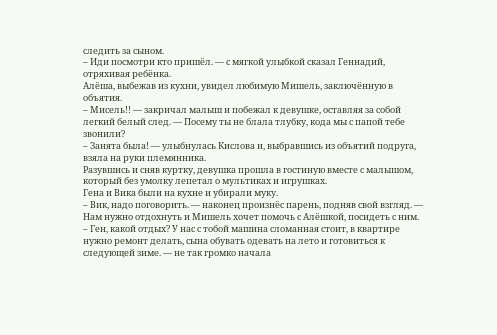следить за сыном.
– Иди посмотри кто пришёл. — с мягкой улыбкой сказал Геннадий, отряхивая ребёнка.
Алёша, выбежав из кухни, увидел любимую Мишель, заключённую в объятия.
– Мисель!! — закричал малыш и побежал к девушке, оставляя за собой легкий белый след. — Посему ты не блала тлубку, кода мы с папой тебе звонили?
– Занята была! — улыбнулась Кислова и, выбравшись из объятий подруга, взяла на руки племянника.
Разувшись и сняв куртку, девушка прошла в гостиную вместе с малышом, который без умолку лепетал о мультиках и игрушках.
Гена и Вика были на кухне и убирали муку.
– Вик, надо поговорить. — наконец произнёс парень, подняв свой взгляд. — Нам нужно отдохнуть и Мишель хочет помочь с Алёшкой, посидеть с ним.
– Ген, какой отдых? У нас с тобой машина сломанная стоит, в квартире нужно ремонт делать, сына обувать одевать на лето и готовиться к следующей зиме. — не так громко начала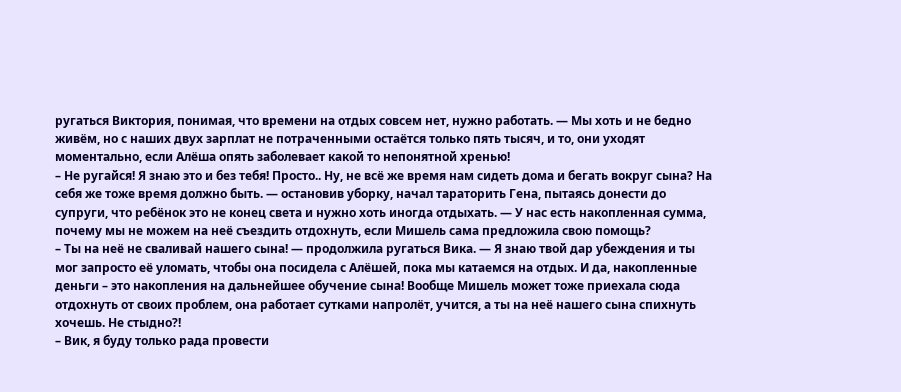ругаться Виктория, понимая, что времени на отдых совсем нет, нужно работать. — Мы хоть и не бедно живём, но с наших двух зарплат не потраченными остаётся только пять тысяч, и то, они уходят моментально, если Алёша опять заболевает какой то непонятной хренью!
– Не ругайся! Я знаю это и без тебя! Просто.. Ну, не всё же время нам сидеть дома и бегать вокруг сына? На себя же тоже время должно быть. — остановив уборку, начал тараторить Гена, пытаясь донести до супруги, что ребёнок это не конец света и нужно хоть иногда отдыхать. — У нас есть накопленная сумма, почему мы не можем на неё съездить отдохнуть, если Мишель сама предложила свою помощь?
– Ты на неё не сваливай нашего сына! — продолжила ругаться Вика. — Я знаю твой дар убеждения и ты мог запросто её уломать, чтобы она посидела с Алёшей, пока мы катаемся на отдых. И да, накопленные деньги – это накопления на дальнейшее обучение сына! Вообще Мишель может тоже приехала сюда отдохнуть от своих проблем, она работает сутками напролёт, учится, а ты на неё нашего сына спихнуть хочешь. Не стыдно?!
– Вик, я буду только рада провести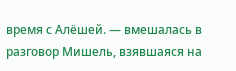время с Алёшей. — вмешалась в разговор Мишель, взявшаяся на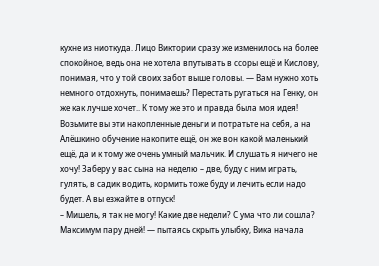кухне из ниоткуда. Лицо Виктории сразу же изменилось на более спокойное, ведь она не хотела впутывать в ссоры ещё и Кислову, понимая, что у той своих забот выше головы. — Вам нужно хоть немного отдохнуть, понимаешь? Перестать ругаться на Генку, он же как лучше хочет.. К тому же это и правда была моя идея! Возьмите вы эти накопленные деньги и потратьте на себя, а на Алёшкино обучение накопите ещё, он же вон какой маленький ещё, да и к тому же очень умный мальчик. И слушать я ничего не хочу! Заберу у вас сына на неделю – две, буду с ним играть, гулять, в садик водить, кормить тоже буду и лечить если надо будет. А вы езжайте в отпуск!
– Мишель, я так не могу! Какие две недели? С ума что ли сошла? Максимум пару дней! — пытаясь скрыть улыбку, Вика начала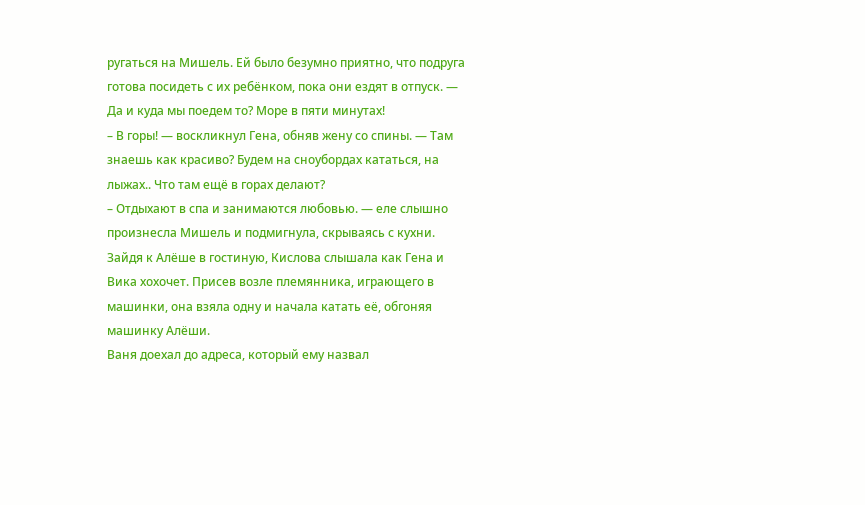ругаться на Мишель. Ей было безумно приятно, что подруга готова посидеть с их ребёнком, пока они ездят в отпуск. — Да и куда мы поедем то? Море в пяти минутах!
– В горы! — воскликнул Гена, обняв жену со спины. — Там знаешь как красиво? Будем на сноубордах кататься, на лыжах.. Что там ещё в горах делают?
– Отдыхают в спа и занимаются любовью. — еле слышно произнесла Мишель и подмигнула, скрываясь с кухни.
Зайдя к Алёше в гостиную, Кислова слышала как Гена и Вика хохочет. Присев возле племянника, играющего в машинки, она взяла одну и начала катать её, обгоняя машинку Алёши.
Ваня доехал до адреса, который ему назвал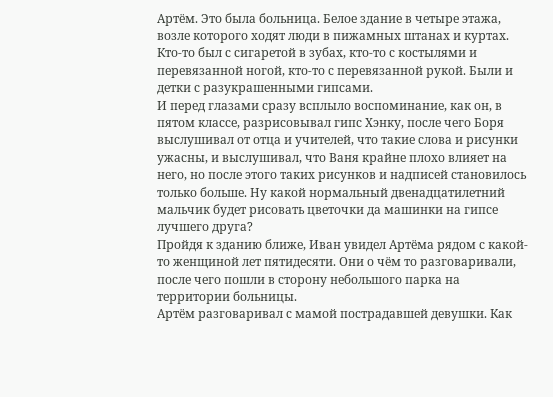Артём. Это была больница. Белое здание в четыре этажа, возле которого ходят люди в пижамных штанах и куртах. Кто-то был с сигаретой в зубах, кто-то с костылями и перевязанной ногой, кто-то с перевязанной рукой. Были и детки с разукрашенными гипсами.
И перед глазами сразу всплыло воспоминание, как он, в пятом классе, разрисовывал гипс Хэнку, после чего Боря выслушивал от отца и учителей, что такие слова и рисунки ужасны, и выслушивал, что Ваня крайне плохо влияет на него, но после этого таких рисунков и надписей становилось только больше. Ну какой нормальный двенадцатилетний мальчик будет рисовать цветочки да машинки на гипсе лучшего друга?
Пройдя к зданию ближе, Иван увидел Артёма рядом с какой-то женщиной лет пятидесяти. Они о чём то разговаривали, после чего пошли в сторону небольшого парка на территории больницы.
Артём разговаривал с мамой пострадавшей девушки. Как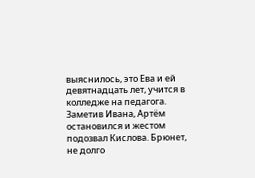выяснилось, это Ева и ей девятнадцать лет, учится в колледже на педагога. Заметив Ивана, Артём остановился и жестом подозвал Кислова. Брюнет, не долго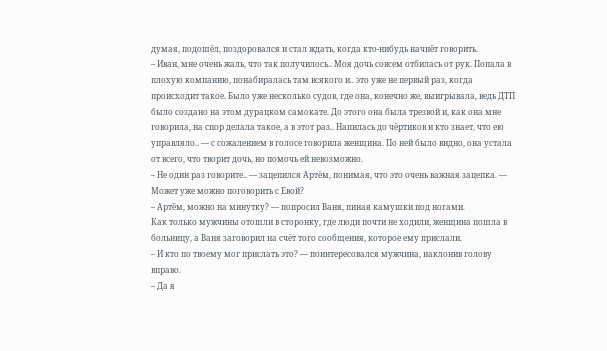думая, подошёл, поздоровался и стал ждать, когда кто-нибудь начнёт говорить.
– Иван, мне очень жаль, что так получилось.. Моя дочь совсем отбилась от рук. Попала в плохую компанию, понабиралась там всякого и.. это уже не первый раз, когда происходит такое. Было уже несколько судов, где она, конечно же, выигрывала, ведь ДТП было создано на этом дурацком самокате. До этого она была трезвой и, как она мне говорила, на спор делала такое, а в этот раз.. Напилась до чёртиков и кто знает, что ею управляло.. — с сожалением в голосе говорила женщина. По ней было видно, она устала от всего, что творит дочь, но помочь ей невозможно.
– Не один раз говорите.. — зацепился Артём, понимая, что это очень важная зацепка. — Может уже можно поговорить с Евой?
– Артём, можно на минутку? — попросил Ваня, пиная камушки под ногами.
Как только мужчины отошли в сторонку, где люди почти не ходили, женщина пошла в больницу, а Ваня заговорил на счёт того сообщения, которое ему прислали.
– И кто по твоему мог прислать это? — поинтересовался мужчина, наклонив голову вправо.
– Да я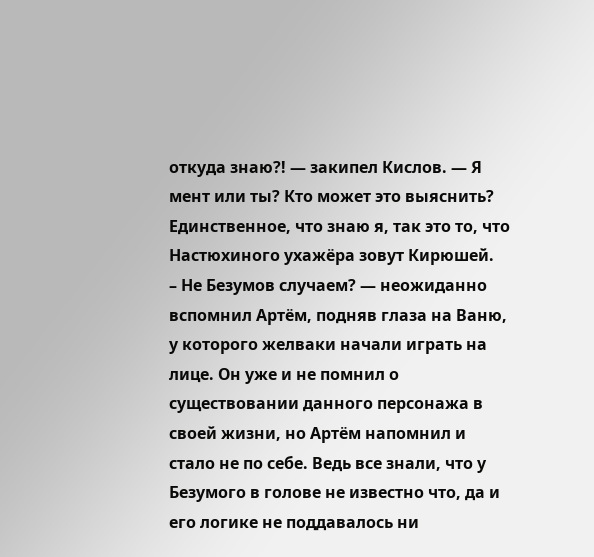откуда знаю?! — закипел Кислов. — Я мент или ты? Кто может это выяснить? Единственное, что знаю я, так это то, что Настюхиного ухажёра зовут Кирюшей.
– Не Безумов случаем? — неожиданно вспомнил Артём, подняв глаза на Ваню, у которого желваки начали играть на лице. Он уже и не помнил о существовании данного персонажа в своей жизни, но Артём напомнил и стало не по себе. Ведь все знали, что у Безумого в голове не известно что, да и его логике не поддавалось ни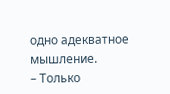одно адекватное мышление.
– Только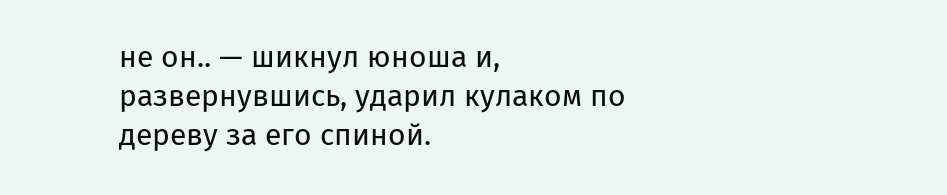не он.. — шикнул юноша и, развернувшись, ударил кулаком по дереву за его спиной.